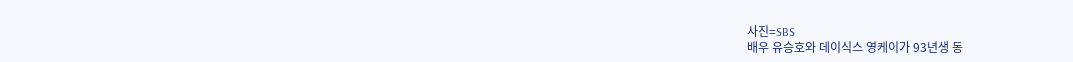사진=SBS
배우 유승호와 데이식스 영케이가 93년생 동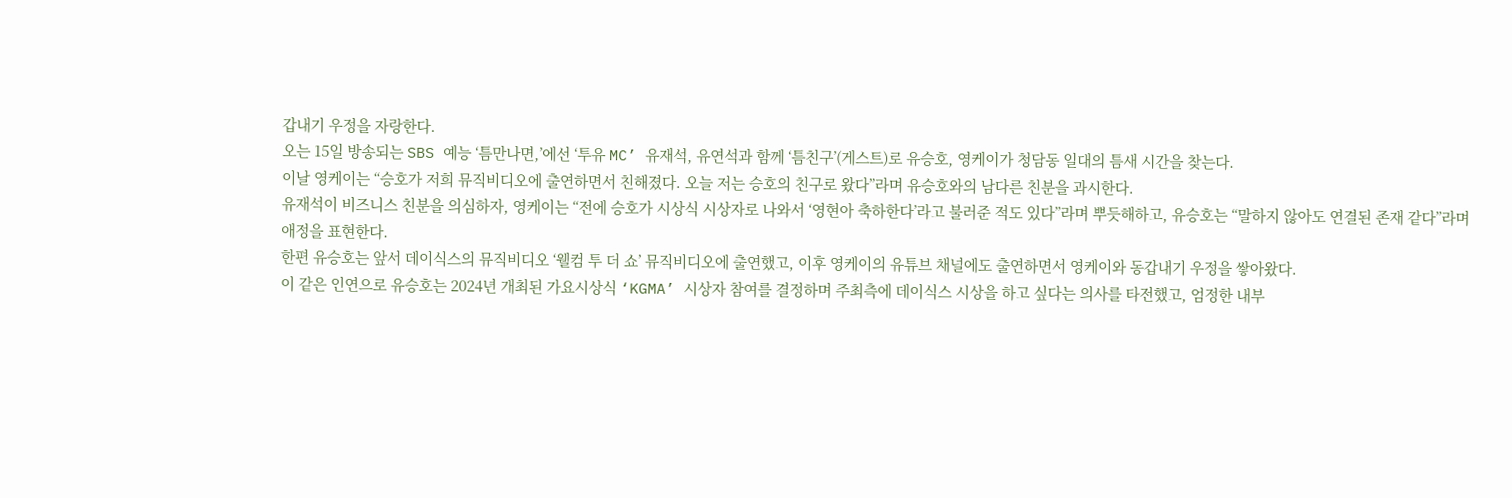갑내기 우정을 자랑한다.
오는 15일 방송되는 SBS 예능 ‘틈만나면,’에선 ‘투유 MC’ 유재석, 유연석과 함께 ‘틈친구’(게스트)로 유승호, 영케이가 청담동 일대의 틈새 시간을 찾는다.
이날 영케이는 “승호가 저희 뮤직비디오에 출연하면서 친해졌다. 오늘 저는 승호의 친구로 왔다”라며 유승호와의 남다른 친분을 과시한다.
유재석이 비즈니스 친분을 의심하자, 영케이는 “전에 승호가 시상식 시상자로 나와서 ‘영현아 축하한다’라고 불러준 적도 있다”라며 뿌듯해하고, 유승호는 “말하지 않아도 연결된 존재 같다”라며 애정을 표현한다.
한편 유승호는 앞서 데이식스의 뮤직비디오 ‘웰컴 투 더 쇼’ 뮤직비디오에 출연했고, 이후 영케이의 유튜브 채널에도 출연하면서 영케이와 동갑내기 우정을 쌓아왔다.
이 같은 인연으로 유승호는 2024년 개최된 가요시상식 ‘KGMA’ 시상자 참여를 결정하며 주최측에 데이식스 시상을 하고 싶다는 의사를 타전했고, 엄정한 내부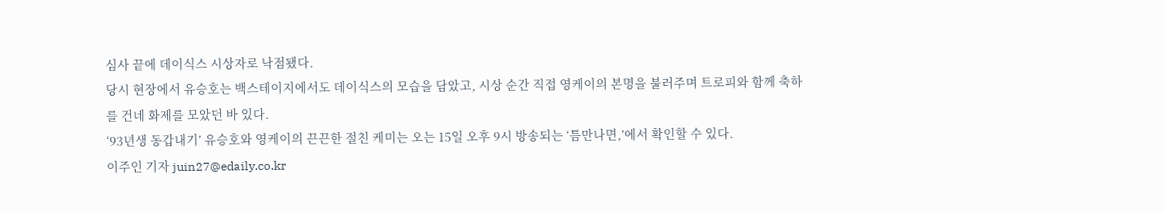심사 끝에 데이식스 시상자로 낙점됐다.
당시 현장에서 유승호는 백스테이지에서도 데이식스의 모습을 담았고, 시상 순간 직접 영케이의 본명을 불러주며 트로피와 함께 축하를 건네 화제를 모았던 바 있다.
‘93년생 동갑내기’ 유승호와 영케이의 끈끈한 절친 케미는 오는 15일 오후 9시 방송되는 ‘틈만나면,’에서 확인할 수 있다.
이주인 기자 juin27@edaily.co.kr